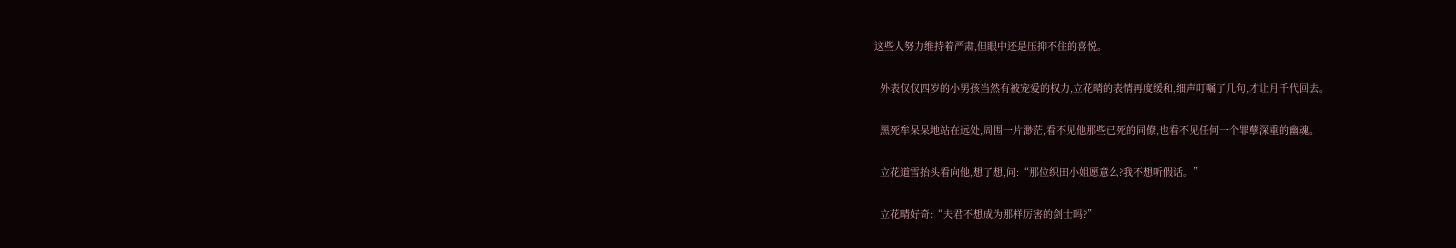这些人努力维持着严肃,但眼中还是压抑不住的喜悦。

  外表仅仅四岁的小男孩当然有被宠爱的权力,立花晴的表情再度缓和,细声叮嘱了几句,才让月千代回去。

  黑死牟呆呆地站在远处,周围一片渺茫,看不见他那些已死的同僚,也看不见任何一个罪孽深重的幽魂。

  立花道雪抬头看向他,想了想,问:“那位织田小姐愿意么?我不想听假话。”

  立花晴好奇:“夫君不想成为那样厉害的剑士吗?”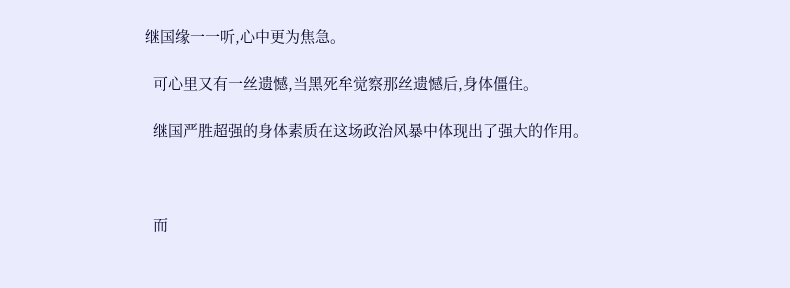继国缘一一听,心中更为焦急。

  可心里又有一丝遗憾,当黑死牟觉察那丝遗憾后,身体僵住。

  继国严胜超强的身体素质在这场政治风暴中体现出了强大的作用。



  而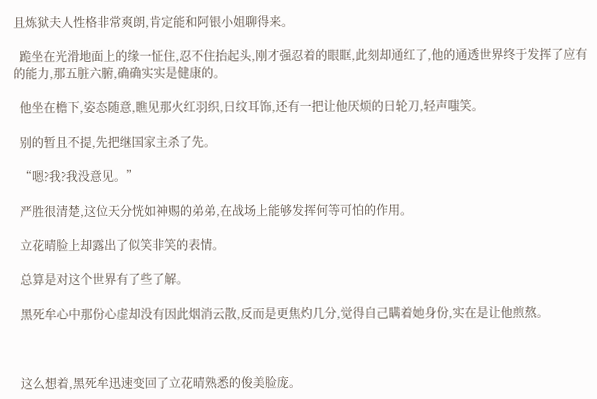且炼狱夫人性格非常爽朗,肯定能和阿银小姐聊得来。

  跪坐在光滑地面上的缘一怔住,忍不住抬起头,刚才强忍着的眼眶,此刻却通红了,他的通透世界终于发挥了应有的能力,那五脏六腑,确确实实是健康的。

  他坐在檐下,姿态随意,瞧见那火红羽织,日纹耳饰,还有一把让他厌烦的日轮刀,轻声嗤笑。

  别的暂且不提,先把继国家主杀了先。

  “嗯?我?我没意见。”

  严胜很清楚,这位天分恍如神赐的弟弟,在战场上能够发挥何等可怕的作用。

  立花晴脸上却露出了似笑非笑的表情。

  总算是对这个世界有了些了解。

  黑死牟心中那份心虚却没有因此烟消云散,反而是更焦灼几分,觉得自己瞒着她身份,实在是让他煎熬。



  这么想着,黑死牟迅速变回了立花晴熟悉的俊美脸庞。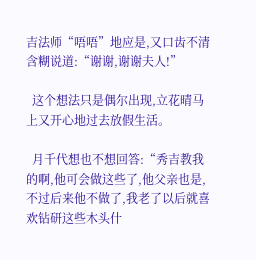吉法师“唔唔”地应是,又口齿不清含糊说道:“谢谢,谢谢夫人!”

  这个想法只是偶尔出现,立花晴马上又开心地过去放假生活。

  月千代想也不想回答:“秀吉教我的啊,他可会做这些了,他父亲也是,不过后来他不做了,我老了以后就喜欢钻研这些木头什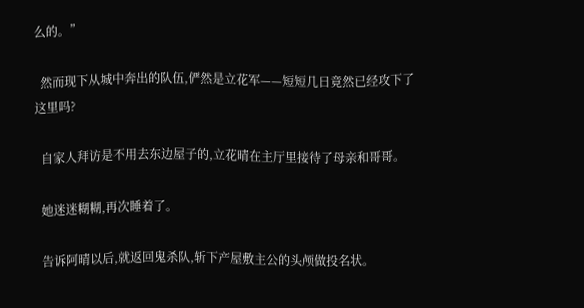么的。”

  然而现下从城中奔出的队伍,俨然是立花军——短短几日竟然已经攻下了这里吗?

  自家人拜访是不用去东边屋子的,立花晴在主厅里接待了母亲和哥哥。

  她迷迷糊糊,再次睡着了。

  告诉阿晴以后,就返回鬼杀队,斩下产屋敷主公的头颅做投名状。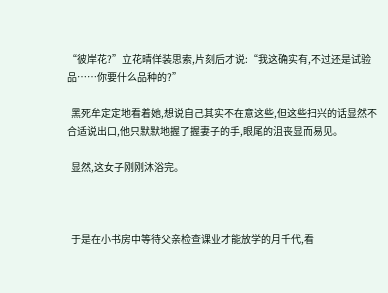“彼岸花?”立花晴佯装思索,片刻后才说:“我这确实有,不过还是试验品……你要什么品种的?”

  黑死牟定定地看着她,想说自己其实不在意这些,但这些扫兴的话显然不合适说出口,他只默默地握了握妻子的手,眼尾的沮丧显而易见。

  显然,这女子刚刚沐浴完。



  于是在小书房中等待父亲检查课业才能放学的月千代,看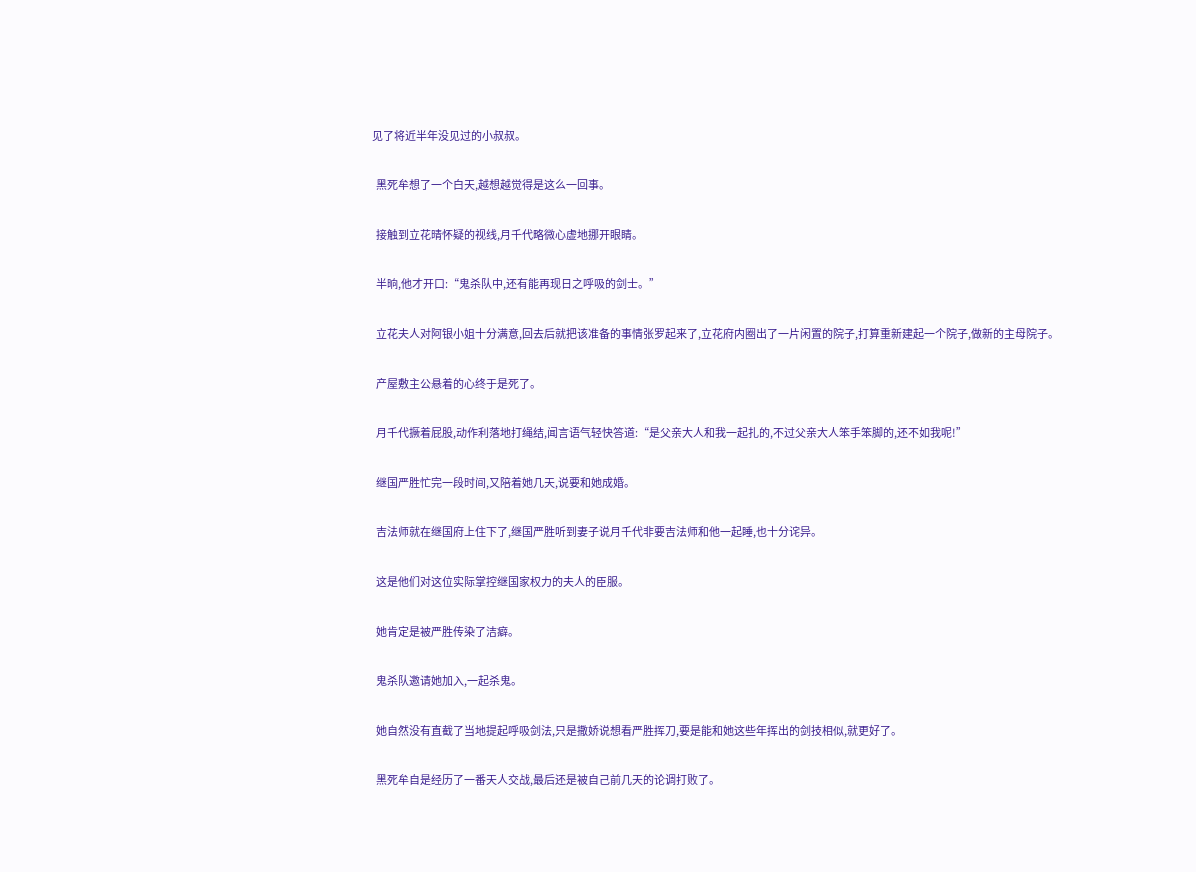见了将近半年没见过的小叔叔。

  黑死牟想了一个白天,越想越觉得是这么一回事。

  接触到立花晴怀疑的视线,月千代略微心虚地挪开眼睛。

  半晌,他才开口:“鬼杀队中,还有能再现日之呼吸的剑士。”

  立花夫人对阿银小姐十分满意,回去后就把该准备的事情张罗起来了,立花府内圈出了一片闲置的院子,打算重新建起一个院子,做新的主母院子。

  产屋敷主公悬着的心终于是死了。

  月千代撅着屁股,动作利落地打绳结,闻言语气轻快答道:“是父亲大人和我一起扎的,不过父亲大人笨手笨脚的,还不如我呢!”

  继国严胜忙完一段时间,又陪着她几天,说要和她成婚。

  吉法师就在继国府上住下了,继国严胜听到妻子说月千代非要吉法师和他一起睡,也十分诧异。

  这是他们对这位实际掌控继国家权力的夫人的臣服。

  她肯定是被严胜传染了洁癖。

  鬼杀队邀请她加入,一起杀鬼。

  她自然没有直截了当地提起呼吸剑法,只是撒娇说想看严胜挥刀,要是能和她这些年挥出的剑技相似,就更好了。

  黑死牟自是经历了一番天人交战,最后还是被自己前几天的论调打败了。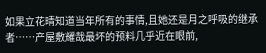如果立花晴知道当年所有的事情,且她还是月之呼吸的继承者……产屋敷耀哉最坏的预料几乎近在眼前,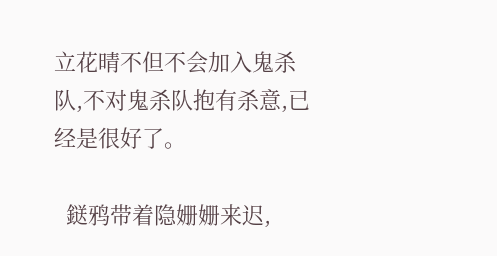立花晴不但不会加入鬼杀队,不对鬼杀队抱有杀意,已经是很好了。

  鎹鸦带着隐姗姗来迟,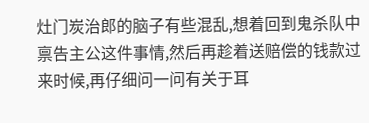灶门炭治郎的脑子有些混乱,想着回到鬼杀队中禀告主公这件事情,然后再趁着送赔偿的钱款过来时候,再仔细问一问有关于耳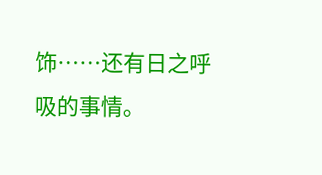饰……还有日之呼吸的事情。